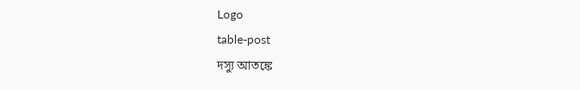Logo
table-post
দস্যু আতঙ্কে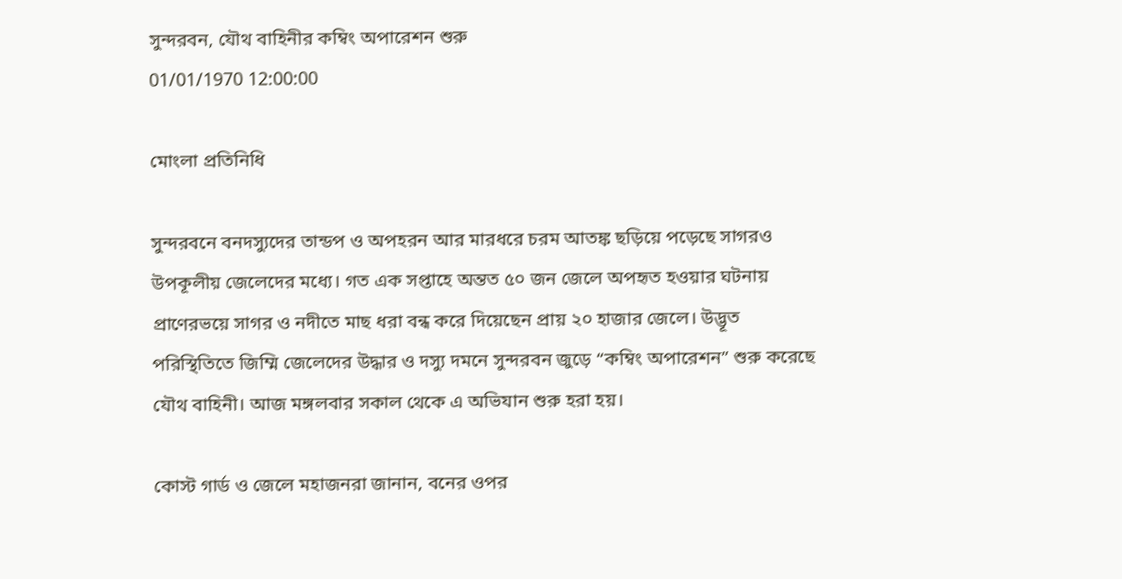সুন্দরবন, যৌথ বাহিনীর কম্বিং অপারেশন শুরু
01/01/1970 12:00:00

মোংলা প্রতিনিধি

সুন্দরবনে বনদস্যুদের তান্ডপ ও অপহরন আর মারধরে চরম আতঙ্ক ছড়িয়ে পড়েছে সাগরও উপকূলীয় জেলেদের মধ্যে। গত এক সপ্তাহে অন্তত ৫০ জন জেলে অপহৃত হওয়ার ঘটনায় প্রাণেরভয়ে সাগর ও নদীতে মাছ ধরা বন্ধ করে দিয়েছেন প্রায় ২০ হাজার জেলে। উদ্ভূত পরিস্থিতিতে জিম্মি জেলেদের উদ্ধার ও দস্যু দমনে সুন্দরবন জুড়ে “কম্বিং অপারেশন” শুরু করেছে যৌথ বাহিনী। আজ মঙ্গলবার সকাল থেকে এ অভিযান শুরু হরা হয়।

কোস্ট গার্ড ও জেলে মহাজনরা জানান, বনের ওপর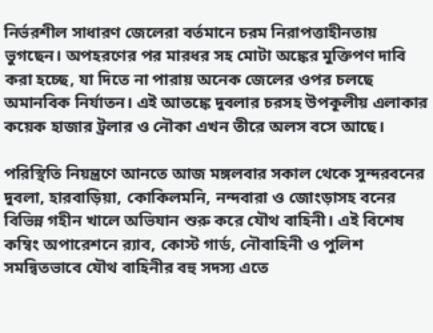নির্ভরশীল সাধারণ জেলেরা বর্তমানে চরম নিরাপত্তাহীনতায় ভুগছেন। অপহরণের পর মারধর সহ মোটা অঙ্কের মুক্তিপণ দাবি করা হচ্ছে, যা দিতে না পারায় অনেক জেলের ওপর চলছে অমানবিক নির্যাতন। এই আতঙ্কে দুবলার চরসহ উপকূলীয় এলাকার কয়েক হাজার ট্রলার ও নৌকা এখন তীরে অলস বসে আছে।

পরিস্থিতি নিয়ন্ত্রণে আনতে আজ মঙ্গলবার সকাল থেকে সুন্দরবনের দুবলা, হারবাড়িয়া, কোকিলমনি, নন্দবারা ও জোংড়াসহ বনের বিভিন্ন গহীন খালে অভিযান শুরু করে যৌথ বাহিনী। এই বিশেষ কম্বিং অপারেশনে র‌্যাব, কোস্ট গার্ড, নৌবাহিনী ও পুলিশ সমন্বিতভাবে যৌথ বাহিনীর বহু সদস্য এতে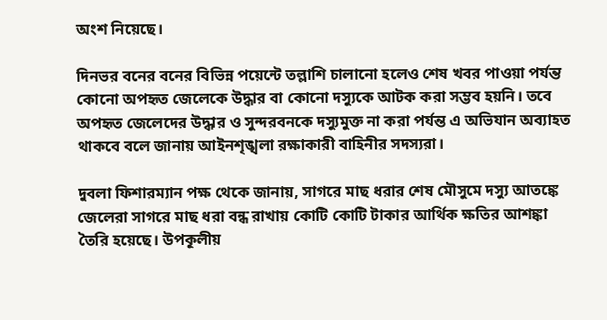অংশ নিয়েছে।

দিনভর বনের বনের বিভিন্ন পয়েন্টে তল্লাশি চালানো হলেও শেষ খবর পাওয়া পর্যন্ত কোনো অপহৃত জেলেকে উদ্ধার বা কোনো দস্যুকে আটক করা সম্ভব হয়নি। তবে অপহৃত জেলেদের উদ্ধার ও সুন্দরবনকে দস্যুমুক্ত না করা পর্যন্ত এ অভিযান অব্যাহত থাকবে বলে জানায় আইনশৃঙ্খলা রক্ষাকারী বাহিনীর সদস্যরা।

দুবলা ফিশারম্যান পক্ষ থেকে জানায়, সাগরে মাছ ধরার শেষ মৌসুমে দস্যু আতঙ্কে জেলেরা সাগরে মাছ ধরা বন্ধ রাখায় কোটি কোটি টাকার আর্থিক ক্ষতির আশঙ্কা তৈরি হয়েছে। উপকূলীয়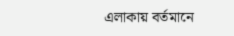এলাকায় বর্তমানে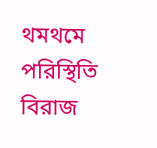থমথমে পরিস্থিতি বিরাজ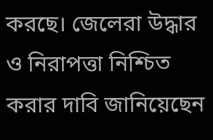করছে। জেলেরা উদ্ধার ও নিরাপত্তা নিশ্চিত করার দাবি জানিয়েছেন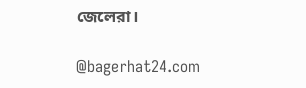জেলেরা।

@bagerhat24.com